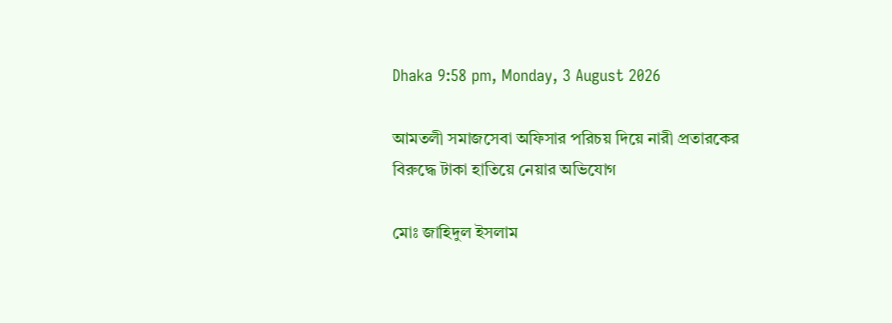Dhaka 9:58 pm, Monday, 3 August 2026

আমতলী সমাজসেবা অফিসার পরিচয় দিয়ে নারী প্রতারকের বিরুদ্ধে টাকা হাতিয়ে নেয়ার অভিযোগ

মোঃ জাহিদুল ইসলাম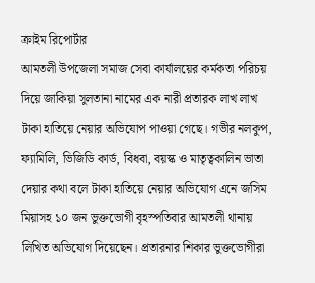ক্রাইম রিপোর্টার
আমতলী উপজেলা সমাজ সেবা কার্যালয়ের কর্মকতা পরিচয় দিয়ে জাকিয়া সুলতানা নামের এক নারী প্রতারক লাখ লাখ টাকা হাতিয়ে নেয়ার অভিযোপ পাওয়া গেছে। গভীর নলকুপ, ফ্যামিলি, ভিজিডি কার্ড, বিধবা, বয়স্ক ও মাতৃত্বকালিন ভাতা দেয়ার কথা বলে টাকা হাতিয়ে নেয়ার অভিযোগ এনে জসিম মিয়াসহ ১০ জন ভুক্তভোগী বৃহস্পতিবার আমতলী থানায় লিখিত অভিযোগ দিয়েছেন। প্রতারনার শিকার ভুক্তভোগীরা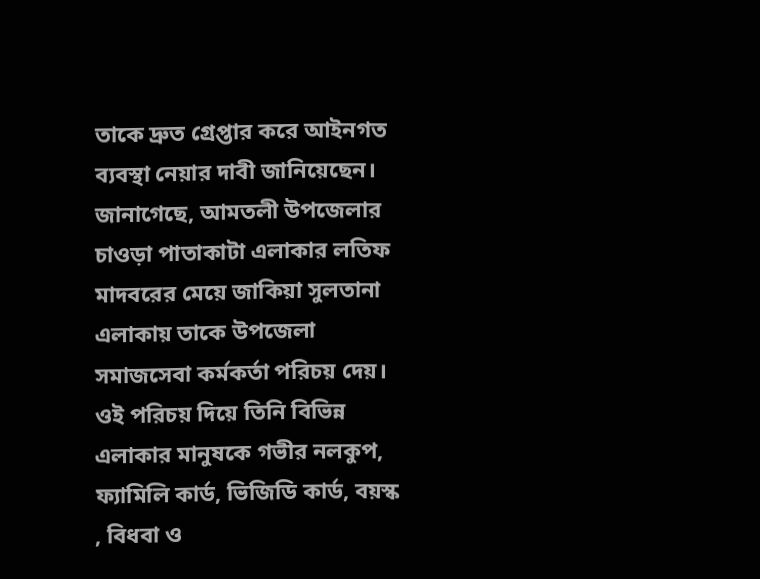তাকে দ্রুত গ্রেপ্তার করে আইনগত ব্যবস্থা নেয়ার দাবী জানিয়েছেন।
জানাগেছে, আমতলী উপজেলার চাওড়া পাতাকাটা এলাকার লতিফ মাদবরের মেয়ে জাকিয়া সুলতানা এলাকায় তাকে উপজেলা সমাজসেবা কর্মকর্তা পরিচয় দেয়। ওই পরিচয় দিয়ে তিনি বিভিন্ন এলাকার মানুষকে গভীর নলকুপ, ফ্যামিলি কার্ড, ভিজিডি কার্ড, বয়স্ক , বিধবা ও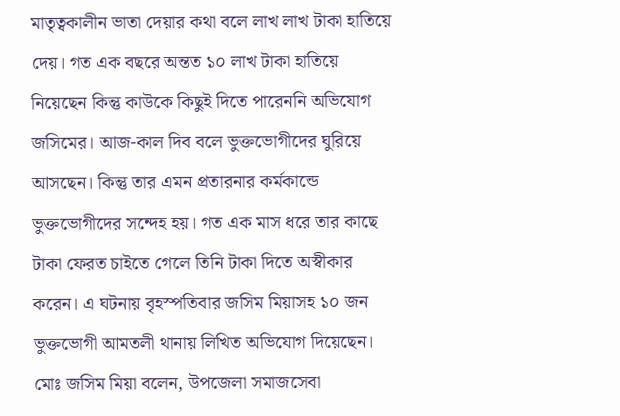মাতৃত্বকালীন ভাতা দেয়ার কথা বলে লাখ লাখ টাকা হাতিয়ে দেয়। গত এক বছরে অন্তত ১০ লাখ টাকা হাতিয়ে নিয়েছেন কিন্তু কাউকে কিছুই দিতে পারেননি অভিযোগ জসিমের। আজ-কাল দিব বলে ভুক্তভোগীদের ঘুরিয়ে আসছেন। কিন্তু তার এমন প্রতারনার কর্মকান্ডে ভুক্তভোগীদের সন্দেহ হয়। গত এক মাস ধরে তার কাছে টাকা ফেরত চাইতে গেলে তিনি টাকা দিতে অস্বীকার করেন। এ ঘটনায় বৃহস্পতিবার জসিম মিয়াসহ ১০ জন ভুক্তভোগী আমতলী থানায় লিখিত অভিযোগ দিয়েছেন।
মোঃ জসিম মিয়া বলেন, উপজেলা সমাজসেবা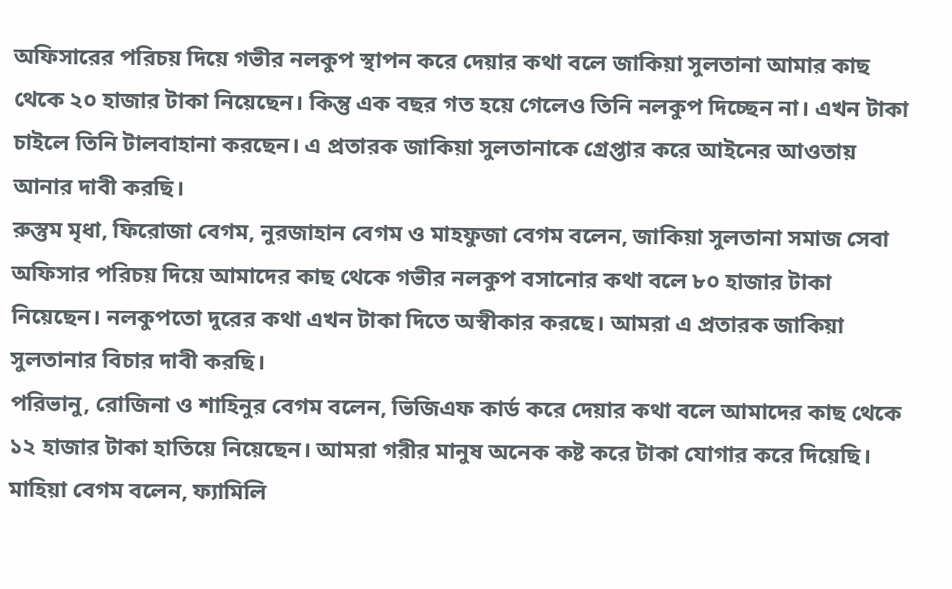অফিসারের পরিচয় দিয়ে গভীর নলকুপ স্থাপন করে দেয়ার কথা বলে জাকিয়া সুলতানা আমার কাছ থেকে ২০ হাজার টাকা নিয়েছেন। কিন্তু এক বছর গত হয়ে গেলেও তিনি নলকুপ দিচ্ছেন না। এখন টাকা চাইলে তিনি টালবাহানা করছেন। এ প্রতারক জাকিয়া সুলতানাকে গ্রেপ্তার করে আইনের আওতায় আনার দাবী করছি।
রুস্তুম মৃধা, ফিরোজা বেগম, নুরজাহান বেগম ও মাহফুজা বেগম বলেন, জাকিয়া সুলতানা সমাজ সেবা অফিসার পরিচয় দিয়ে আমাদের কাছ থেকে গভীর নলকুপ বসানোর কথা বলে ৮০ হাজার টাকা নিয়েছেন। নলকুপতো দুরের কথা এখন টাকা দিতে অস্বীকার করছে। আমরা এ প্রতারক জাকিয়া সুলতানার বিচার দাবী করছি।
পরিভানু, রোজিনা ও শাহিনুর বেগম বলেন, ভিজিএফ কার্ড করে দেয়ার কথা বলে আমাদের কাছ থেকে ১২ হাজার টাকা হাতিয়ে নিয়েছেন। আমরা গরীর মানুষ অনেক কষ্ট করে টাকা যোগার করে দিয়েছি।
মাহিয়া বেগম বলেন, ফ্যামিলি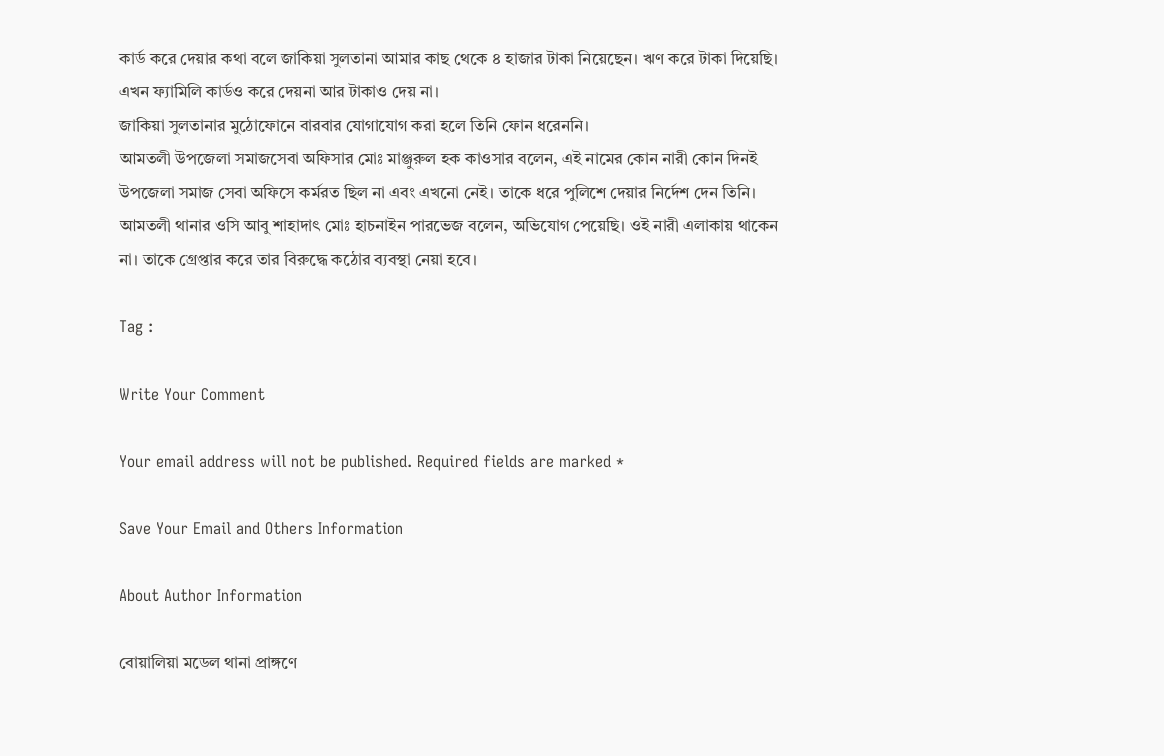কার্ড করে দেয়ার কথা বলে জাকিয়া সুলতানা আমার কাছ থেকে ৪ হাজার টাকা নিয়েছেন। ঋণ করে টাকা দিয়েছি। এখন ফ্যামিলি কার্ডও করে দেয়না আর টাকাও দেয় না।
জাকিয়া সুলতানার মুঠোফোনে বারবার যোগাযোগ করা হলে তিনি ফোন ধরেননি।
আমতলী উপজেলা সমাজসেবা অফিসার মোঃ মাঞ্জুরুল হক কাওসার বলেন, এই নামের কোন নারী কোন দিনই উপজেলা সমাজ সেবা অফিসে কর্মরত ছিল না এবং এখনো নেই। তাকে ধরে পুলিশে দেয়ার নির্দেশ দেন তিনি।
আমতলী থানার ওসি আবু শাহাদাৎ মোঃ হাচনাইন পারভেজ বলেন, অভিযোগ পেয়েছি। ওই নারী এলাকায় থাকেন না। তাকে গ্রেপ্তার করে তার বিরুদ্ধে কঠোর ব্যবস্থা নেয়া হবে।

Tag :

Write Your Comment

Your email address will not be published. Required fields are marked *

Save Your Email and Others Information

About Author Information

বোয়ালিয়া মডেল থানা প্রাঙ্গণে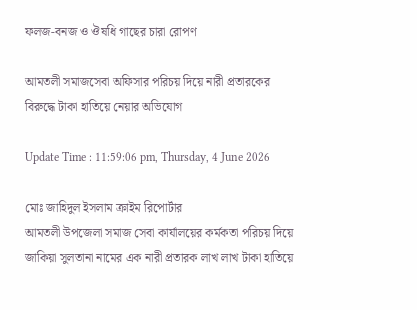ফলজ-বনজ ও ঔষধি গাছের চারা রোপণ

আমতলী সমাজসেবা অফিসার পরিচয় দিয়ে নারী প্রতারকের বিরুদ্ধে টাকা হাতিয়ে নেয়ার অভিযোগ

Update Time : 11:59:06 pm, Thursday, 4 June 2026

মোঃ জাহিদুল ইসলাম ক্রাইম রিপোর্টার
আমতলী উপজেলা সমাজ সেবা কার্যালয়ের কর্মকতা পরিচয় দিয়ে জাকিয়া সুলতানা নামের এক নারী প্রতারক লাখ লাখ টাকা হাতিয়ে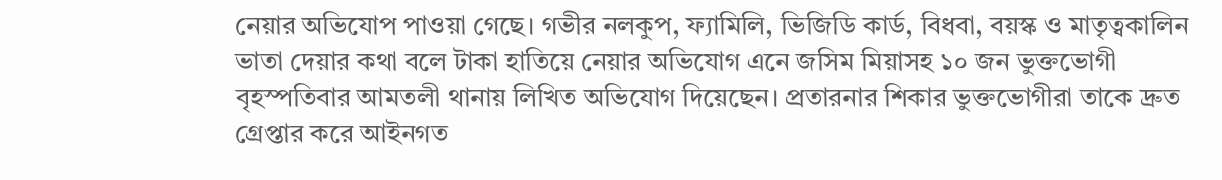নেয়ার অভিযোপ পাওয়া গেছে। গভীর নলকুপ, ফ্যামিলি, ভিজিডি কার্ড, বিধবা, বয়স্ক ও মাতৃত্বকালিন ভাতা দেয়ার কথা বলে টাকা হাতিয়ে নেয়ার অভিযোগ এনে জসিম মিয়াসহ ১০ জন ভুক্তভোগী বৃহস্পতিবার আমতলী থানায় লিখিত অভিযোগ দিয়েছেন। প্রতারনার শিকার ভুক্তভোগীরা তাকে দ্রুত গ্রেপ্তার করে আইনগত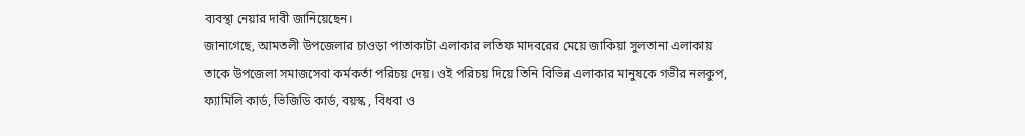ব্যবস্থা নেয়ার দাবী জানিয়েছেন।
জানাগেছে, আমতলী উপজেলার চাওড়া পাতাকাটা এলাকার লতিফ মাদবরের মেয়ে জাকিয়া সুলতানা এলাকায় তাকে উপজেলা সমাজসেবা কর্মকর্তা পরিচয় দেয়। ওই পরিচয় দিয়ে তিনি বিভিন্ন এলাকার মানুষকে গভীর নলকুপ, ফ্যামিলি কার্ড, ভিজিডি কার্ড, বয়স্ক , বিধবা ও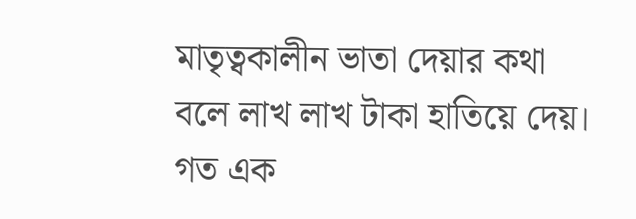মাতৃত্বকালীন ভাতা দেয়ার কথা বলে লাখ লাখ টাকা হাতিয়ে দেয়। গত এক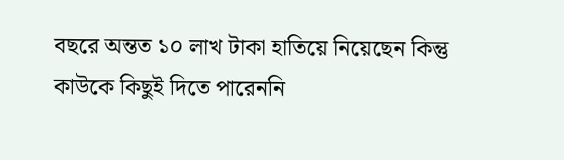বছরে অন্তত ১০ লাখ টাকা হাতিয়ে নিয়েছেন কিন্তু কাউকে কিছুই দিতে পারেননি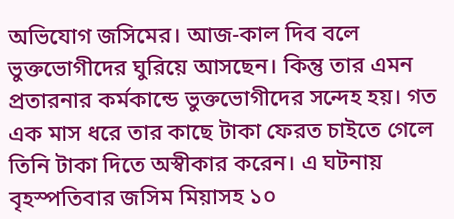অভিযোগ জসিমের। আজ-কাল দিব বলে ভুক্তভোগীদের ঘুরিয়ে আসছেন। কিন্তু তার এমন প্রতারনার কর্মকান্ডে ভুক্তভোগীদের সন্দেহ হয়। গত এক মাস ধরে তার কাছে টাকা ফেরত চাইতে গেলে তিনি টাকা দিতে অস্বীকার করেন। এ ঘটনায় বৃহস্পতিবার জসিম মিয়াসহ ১০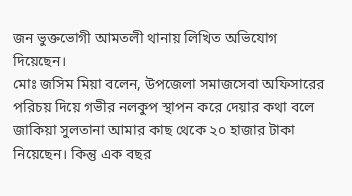জন ভুক্তভোগী আমতলী থানায় লিখিত অভিযোগ দিয়েছেন।
মোঃ জসিম মিয়া বলেন, উপজেলা সমাজসেবা অফিসারের পরিচয় দিয়ে গভীর নলকুপ স্থাপন করে দেয়ার কথা বলে জাকিয়া সুলতানা আমার কাছ থেকে ২০ হাজার টাকা নিয়েছেন। কিন্তু এক বছর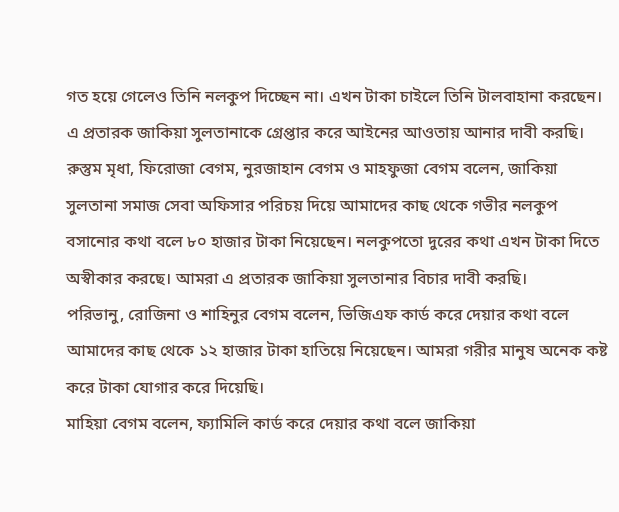গত হয়ে গেলেও তিনি নলকুপ দিচ্ছেন না। এখন টাকা চাইলে তিনি টালবাহানা করছেন। এ প্রতারক জাকিয়া সুলতানাকে গ্রেপ্তার করে আইনের আওতায় আনার দাবী করছি।
রুস্তুম মৃধা, ফিরোজা বেগম, নুরজাহান বেগম ও মাহফুজা বেগম বলেন, জাকিয়া সুলতানা সমাজ সেবা অফিসার পরিচয় দিয়ে আমাদের কাছ থেকে গভীর নলকুপ বসানোর কথা বলে ৮০ হাজার টাকা নিয়েছেন। নলকুপতো দুরের কথা এখন টাকা দিতে অস্বীকার করছে। আমরা এ প্রতারক জাকিয়া সুলতানার বিচার দাবী করছি।
পরিভানু, রোজিনা ও শাহিনুর বেগম বলেন, ভিজিএফ কার্ড করে দেয়ার কথা বলে আমাদের কাছ থেকে ১২ হাজার টাকা হাতিয়ে নিয়েছেন। আমরা গরীর মানুষ অনেক কষ্ট করে টাকা যোগার করে দিয়েছি।
মাহিয়া বেগম বলেন, ফ্যামিলি কার্ড করে দেয়ার কথা বলে জাকিয়া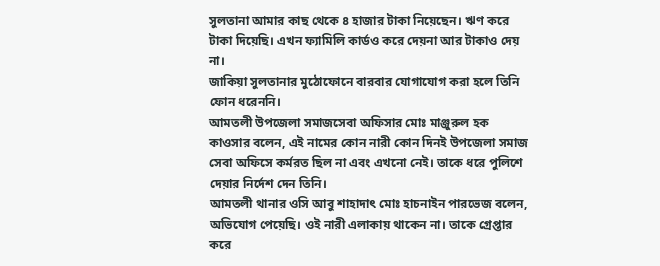সুলতানা আমার কাছ থেকে ৪ হাজার টাকা নিয়েছেন। ঋণ করে টাকা দিয়েছি। এখন ফ্যামিলি কার্ডও করে দেয়না আর টাকাও দেয় না।
জাকিয়া সুলতানার মুঠোফোনে বারবার যোগাযোগ করা হলে তিনি ফোন ধরেননি।
আমতলী উপজেলা সমাজসেবা অফিসার মোঃ মাঞ্জুরুল হক কাওসার বলেন, এই নামের কোন নারী কোন দিনই উপজেলা সমাজ সেবা অফিসে কর্মরত ছিল না এবং এখনো নেই। তাকে ধরে পুলিশে দেয়ার নির্দেশ দেন তিনি।
আমতলী থানার ওসি আবু শাহাদাৎ মোঃ হাচনাইন পারভেজ বলেন, অভিযোগ পেয়েছি। ওই নারী এলাকায় থাকেন না। তাকে গ্রেপ্তার করে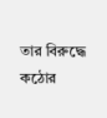তার বিরুদ্ধে কঠোর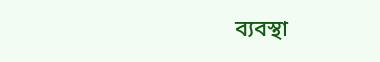ব্যবস্থা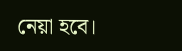নেয়া হবে।